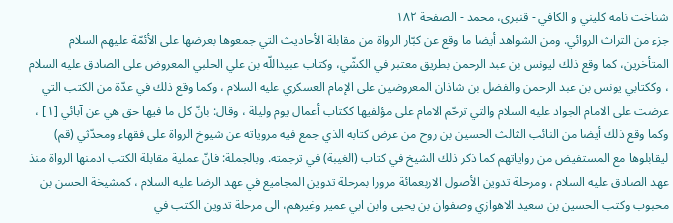شناخت نامه کليني و الکافي - قنبری، محمد - الصفحة ١٨٢
جزء من التراث الروائي. ومن الشواهد أيضا ما وقع عن كبّار الرواة من مقابلة الأحاديث التي جمعوها بعرضها على الأئمّة عليهم السلام المتأخرين، كما وقع ذلك ليونس بن عبد الرحمن بطريق معتبر في الكشّي، وكتاب عبيداللّه بن علي الحلبي المعروض على الصادق عليه السلام ، وككتابي يونس بن عبد الرحمن والفضل بن شاذان المعروضين على الإمام العسكري عليه السلام ، وكما وقع ذلك في عدّة من الكتب التي عرضت على الامام الجواد عليه السلام والتي ترحّم الامام على مؤلفيها ككتاب أعمال يوم وليلة ، وقال: بانّ كل ما فيها حق هي عن آبائي [١] ، وكما وقع ذلك أيضا من النائب الثالث الحسين بن روح من عرض كتابه الذي جمع فيه مروياته عن شيوخ الرواة على فقهاء ومحدّثي (قم) ليقابلوها مع المستفيض من رواياتهم كما ذكر ذلك الشيخ في كتاب (الغيبة) في ترجمته. وبالجملة: فانّ عملية مقابلة الكتب ادمنها الرواة منذ عهد الصادق عليه السلام ، ومرحلة تدوين الأصول الاربعمائة مرورا بمرحلة تدوين المجاميع في عهد الرضا عليه السلام ، كمشيخة الحسن بن محبوب وكتب الحسين بن سعيد الاهوازي وصفوان بن يحيى وابن ابي عمير وغيرهم، الى مرحلة تدوين الكتب في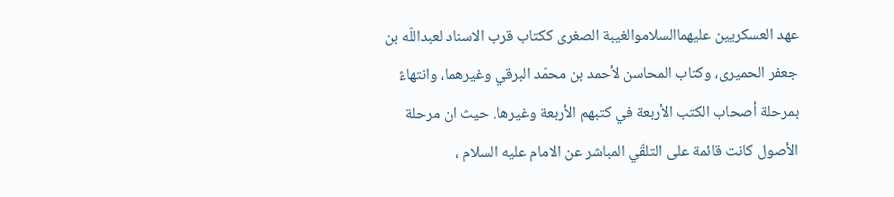عهد العسكريين عليهماالسلاموالغيبة الصغرى ككتاب قرب الاسناد لعبداللّه بن جعفر الحميرى، وكتاب المحاسن لأحمد بن محمّد البرقي وغيرهما، وانتهاءً بمرحلة أصحاب الكتب الأربعة في كتبهم الأربعة وغيرها. حيث ان مرحلة الأصول كانت قائمة على التلقّي المباشر عن الامام عليه السلام ،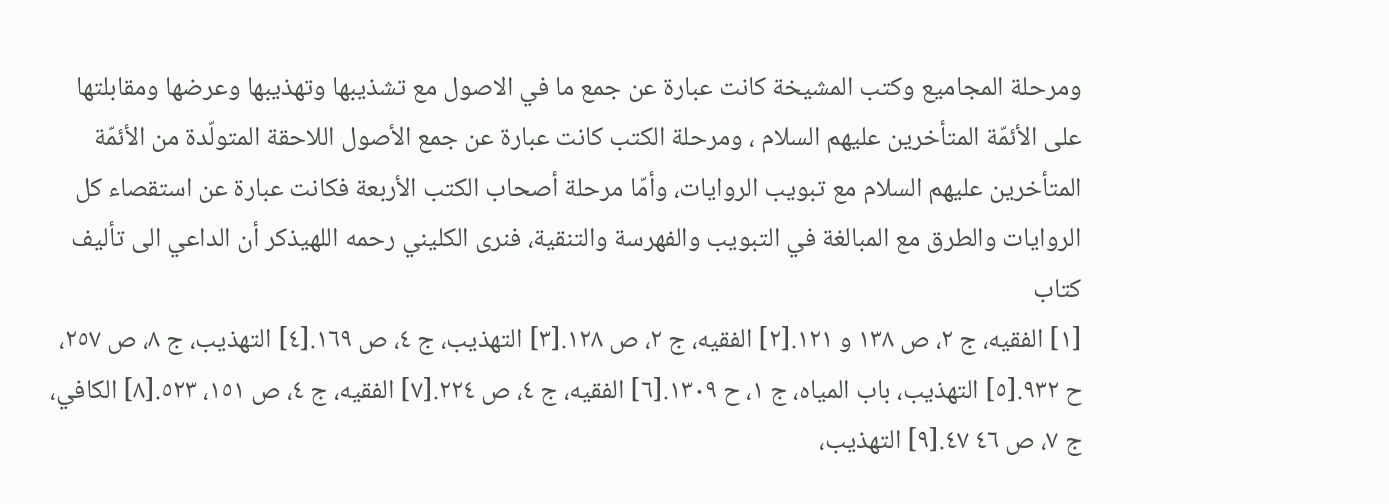ومرحلة المجاميع وكتب المشيخة كانت عبارة عن جمع ما في الاصول مع تشذيبها وتهذيبها وعرضها ومقابلتها على الأئمّة المتأخرين عليهم السلام ، ومرحلة الكتب كانت عبارة عن جمع الأصول اللاحقة المتولّدة من الأئمّة المتأخرين عليهم السلام مع تبويب الروايات، وأمّا مرحلة أصحاب الكتب الأربعة فكانت عبارة عن استقصاء كل الروايات والطرق مع المبالغة في التبويب والفهرسة والتنقية، فنرى الكليني رحمه اللهيذكر أن الداعي الى تأليف كتاب
[١] الفقيه، ج ٢، ص ١٣٨ و ١٢١.[٢] الفقيه، ج ٢، ص ١٢٨.[٣] التهذيب، ج ٤، ص ١٦٩.[٤] التهذيب، ج ٨، ص ٢٥٧، ح ٩٣٢.[٥] التهذيب، باب المياه، ج ١، ح ١٣٠٩.[٦] الفقيه، ج ٤، ص ٢٢٤.[٧] الفقيه، ج ٤، ص ١٥١، ٥٢٣.[٨] الكافي، ج ٧، ص ٤٦ ٤٧.[٩] التهذيب،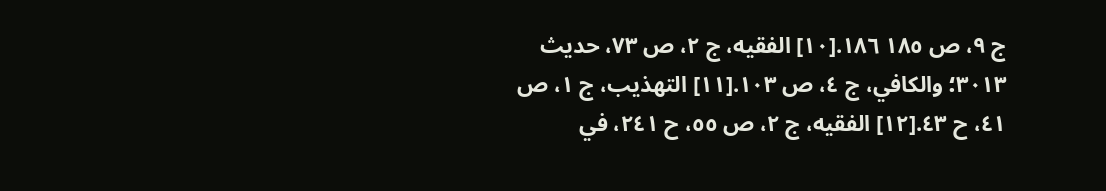ج ٩، ص ١٨٥ ١٨٦.[١٠] الفقيه، ج ٢، ص ٧٣، حديث ٣٠١٣؛ والكافي، ج ٤، ص ١٠٣.[١١] التهذيب، ج ١، ص ٤١، ح ٤٣.[١٢] الفقيه، ج ٢، ص ٥٥، ح ٢٤١، في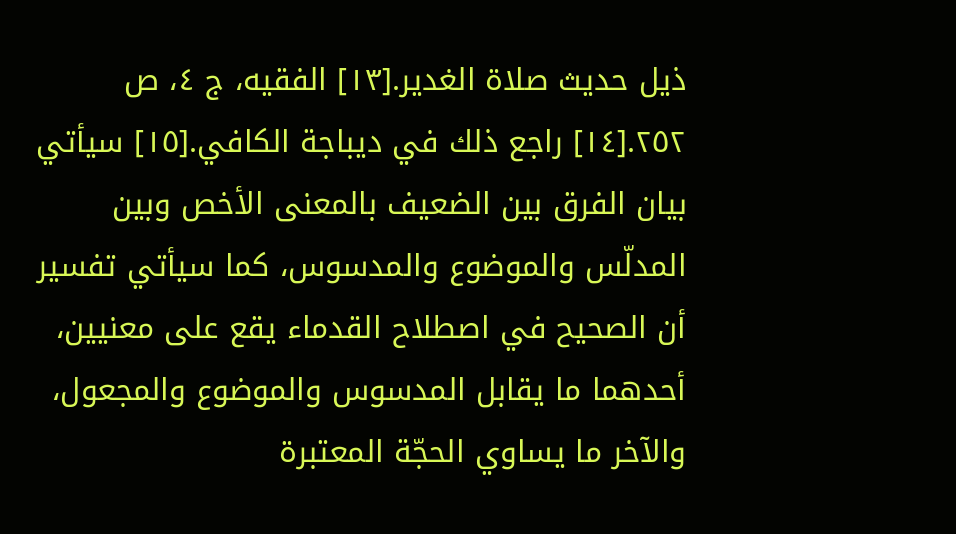ذيل حديث صلاة الغدير.[١٣] الفقيه، ج ٤، ص ٢٥٢.[١٤] راجع ذلك في ديباجة الكافي.[١٥] سيأتي بيان الفرق بين الضعيف بالمعنى الأخص وبين المدلّس والموضوع والمدسوس، كما سيأتي تفسير أن الصحيح في اصطلاح القدماء يقع على معنيين، أحدهما ما يقابل المدسوس والموضوع والمجعول، والآخر ما يساوي الحجّة المعتبرة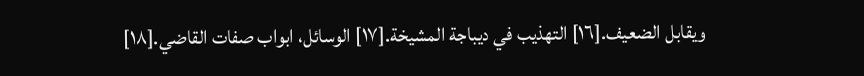ويقابل الضعيف.[١٦] التهذيب في ديباجة المشيخة.[١٧] الوسائل، ابواب صفات القاضي.[١٨]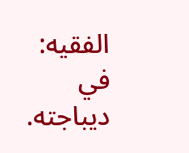الفقيه: في ديباجته.